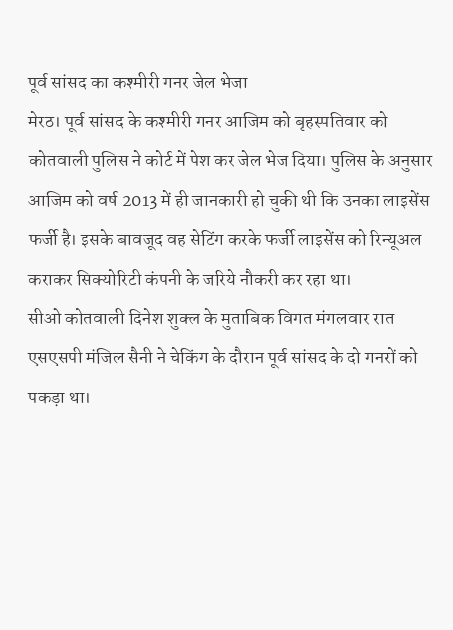पूर्व सांसद का कश्मीरी गनर जेल भेजा
मेरठ। पूर्व सांसद के कश्मीरी गनर आजिम को बृहस्पतिवार को कोतवाली पुलिस ने कोर्ट में पेश कर जेल भेज दिया। पुलिस के अनुसार आजिम को वर्ष 2013 में ही जानकारी हो चुकी थी कि उनका लाइसेंस फर्जी है। इसके बावजूद वह सेटिंग करके फर्जी लाइसेंस को रिन्यूअल कराकर सिक्योरिटी कंपनी के जरिये नौकरी कर रहा था।
सीओ कोतवाली दिनेश शुक्ल के मुताबिक विगत मंगलवार रात एसएसपी मंजिल सैनी ने चेकिंग के दौरान पूर्व सांसद के दो गनरों को पकड़ा था।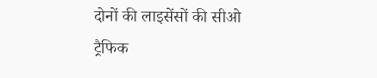दोनों की लाइसेंसों की सीओ ट्रैफिक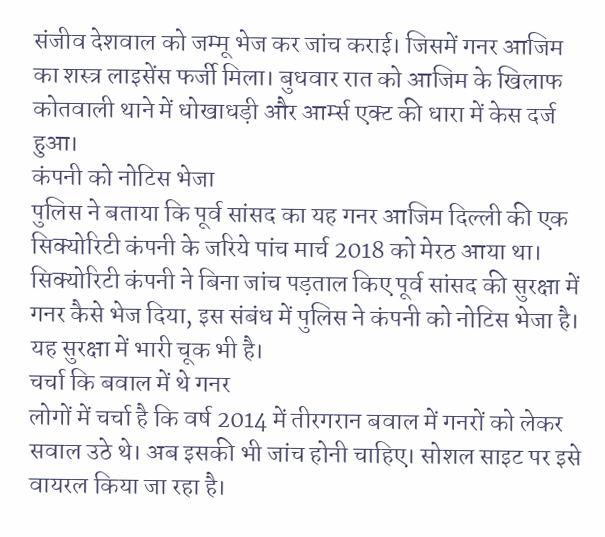संजीव देशवाल को जम्मू भेज कर जांच कराई। जिसमें गनर आजिम का शस्त्र लाइसेंस फर्जी मिला। बुधवार रात को आजिम के खिलाफ कोतवाली थाने में धोखाधड़ी और आर्म्स एक्ट की धारा में केस दर्ज हुआ।
कंपनी को नोटिस भेजा
पुलिस ने बताया कि पूर्व सांसद का यह गनर आजिम दिल्ली की एक सिक्योरिटी कंपनी के जरिये पांच मार्च 2018 को मेरठ आया था। सिक्योरिटी कंपनी ने बिना जांच पड़ताल किए पूर्व सांसद की सुरक्षा में गनर कैसे भेज दिया, इस संबंध में पुलिस ने कंपनी को नोटिस भेजा है। यह सुरक्षा में भारी चूक भी है।
चर्चा कि बवाल में थे गनर
लोगों में चर्चा है कि वर्ष 2014 में तीरगरान बवाल में गनरों को लेकर सवाल उठे थे। अब इसकी भी जांच होनी चाहिए। सोशल साइट पर इसे वायरल किया जा रहा है।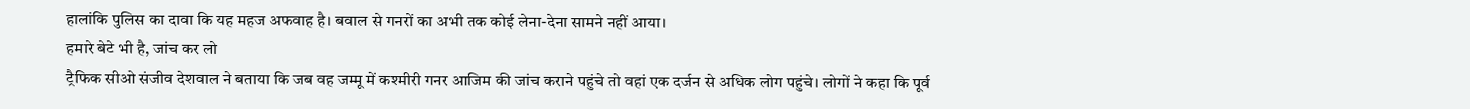हालांकि पुलिस का दावा कि यह महज अफवाह है। बवाल से गनरों का अभी तक कोई लेना-देना सामने नहीं आया।
हमारे बेटे भी है, जांच कर लो
ट्रैफिक सीओ संजीव देशवाल ने बताया कि जब वह जम्मू में कश्मीरी गनर आजिम की जांच कराने पहुंचे तो वहां एक दर्जन से अधिक लोग पहुंचे। लोगों ने कहा कि पूर्व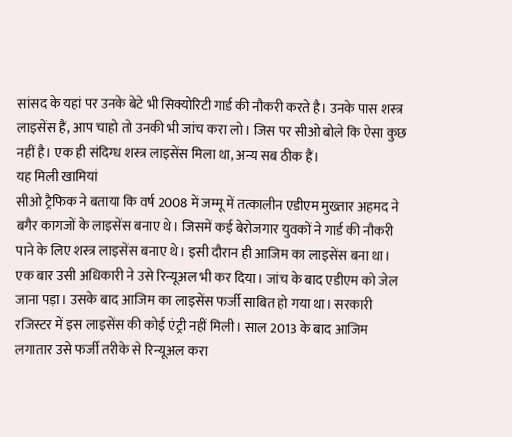सांसद के यहां पर उनके बेटे भी सिक्योरिटी गार्ड की नौकरी करते है। उनके पास शस्त्र लाइसेंस हैं, आप चाहो तो उनकी भी जांच करा लो। जिस पर सीओ बोले कि ऐसा कुछ नहीं है। एक ही संदिग्ध शस्त्र लाइसेंस मिला था, अन्य सब ठीक हैं।
यह मिली खामियां
सीओ ट्रैफिक ने बताया कि वर्ष 2008 में जम्मू में तत्कालीन एडीएम मुख्तार अहमद ने बगैर कागजों के लाइसेंस बनाए थे। जिसमें कई बेरोजगार युवकों ने गार्ड की नौकरी पाने के लिए शस्त्र लाइसेंस बनाए थे। इसी दौरान ही आजिम का लाइसेंस बना था। एक बार उसी अधिकारी ने उसे रिन्यूअल भी कर दिया। जांच के बाद एडीएम को जेल जाना पड़ा। उसके बाद आजिम का लाइसेंस फर्जी साबित हो गया था। सरकारी रजिस्टर में इस लाइसेंस की कोई एंट्री नहीं मिली। साल 2013 के बाद आजिम लगातार उसे फर्जी तरीके से रिन्यूअल करा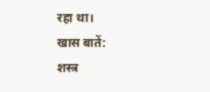रहा था।
खास बातें:
शस्त्र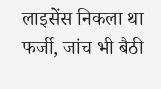लाइसेंस निकला था फर्जी, जांच भी बैठी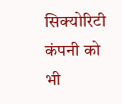सिक्योरिटी कंपनी को भी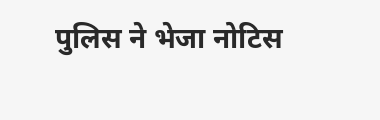पुलिस ने भेजा नोटिस